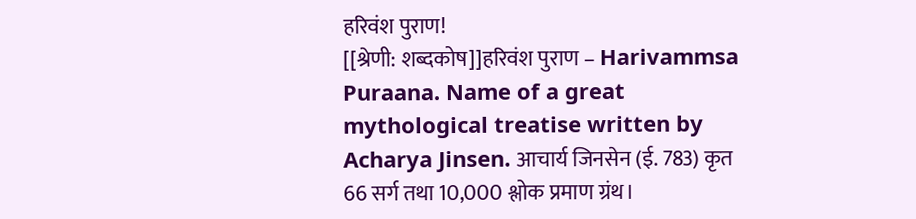हरिवंश पुराण!
[[श्रेणी: शब्दकोष]]हरिवंश पुराण – Harivammsa Puraana. Name of a great mythological treatise written by Acharya Jinsen. आचार्य जिनसेन (ई. 783) कृत 66 सर्ग तथा 10,000 श्लोक प्रमाण ग्रंथ।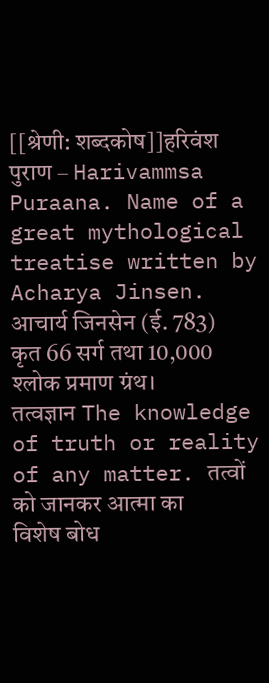[[श्रेणी: शब्दकोष]]हरिवंश पुराण – Harivammsa Puraana. Name of a great mythological treatise written by Acharya Jinsen. आचार्य जिनसेन (ई. 783) कृत 66 सर्ग तथा 10,000 श्लोक प्रमाण ग्रंथ।
तत्वज्ञान The knowledge of truth or reality of any matter. तत्वों को जानकर आत्मा का विशेष बोध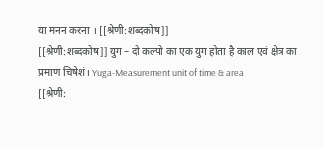या मनन करना । [[श्रेणी:शब्दकोष]]
[[श्रेणी:शब्दकोष]] युग – दो कल्पो का एक युग होता है काल एवं क्षेत्र का प्रमाण चिषेशं। Yuga-Measurement unit of time & area
[[श्रेणी: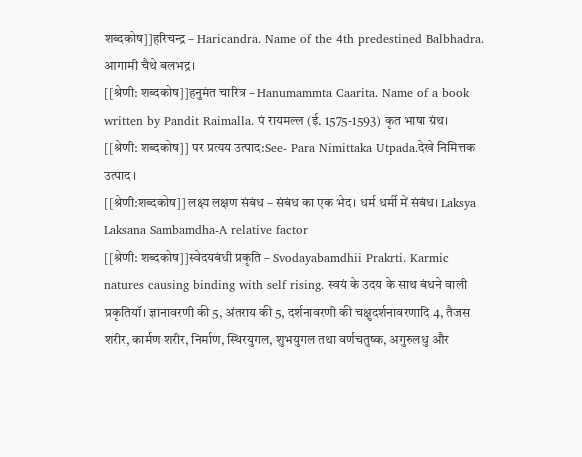शब्दकोष]]हरिचन्द्र – Haricandra. Name of the 4th predestined Balbhadra. आगामी चैथे बलभद्र।
[[श्रेणी: शब्दकोष]]हनुमंत चारित्र – Hanumammta Caarita. Name of a book written by Pandit Raimalla. पं रायमल्ल (ई. 1575-1593) कृत भाषा ग्रंथ।
[[श्रेणी: शब्दकोष]] पर प्रत्यय उत्पाद:See- Para Nimittaka Utpada.देखे निमित्तक उत्पाद ।
[[श्रेणी:शब्दकोष]] लक्ष्य लक्षण संबंध – संबंध का एक भेद। धर्म धर्मी में संबंध। Laksya Laksana Sambamdha-A relative factor
[[श्रेणी: शब्दकोष]]स्वेदयबंधी प्रकृति – Svodayabamdhii Prakrti. Karmic natures causing binding with self rising. स्वयं के उदय के साथ बंधने वाली प्रकृतियॉ। ज्ञानावरणी की 5, अंतराय की 5, दर्शनावरणी की चक्षुदर्शनावरणादि 4, तैजस शरीर, कार्मण शरीर, निर्माण, स्थिरयुगल, शुभयुगल तथा वर्णचतुष्क, अगुरुलधु और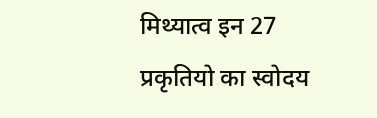मिथ्यात्व इन 27 प्रकृतियो का स्वोदय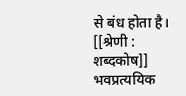से बंध होता है।
[[श्रेणी : शब्दकोष]] भवप्रत्ययिक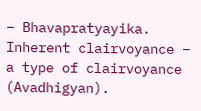– Bhavapratyayika. Inherent clairvoyance – a type of clairvoyance (Avadhigyan).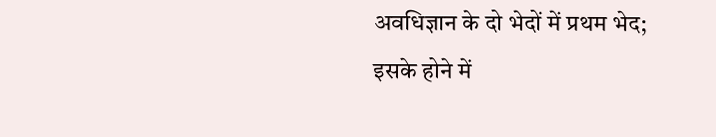अवधिज्ञान के दो भेदों में प्रथम भेद; इसके होने में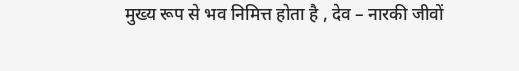मुख्य रूप से भव निमित्त होता है , देव – नारकी जीवों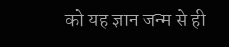को यह ज्ञान जन्म से ही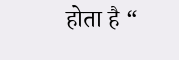होता है “